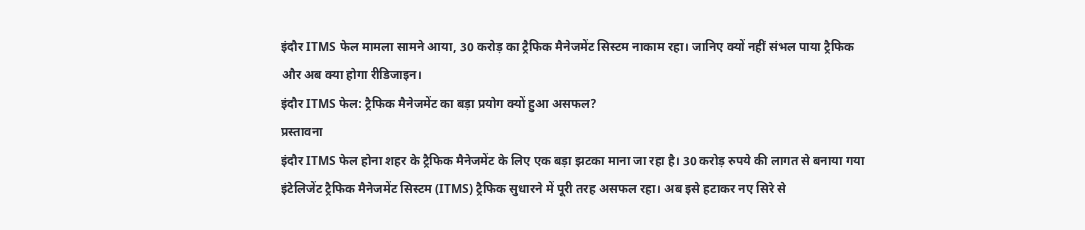इंदौर ITMS फेल मामला सामने आया, 30 करोड़ का ट्रैफिक मैनेजमेंट सिस्टम नाकाम रहा। जानिए क्यों नहीं संभल पाया ट्रैफिक और अब क्या होगा रीडिजाइन।
इंदौर ITMS फेल: ट्रैफिक मैनेजमेंट का बड़ा प्रयोग क्यों हुआ असफल?
प्रस्तावना
इंदौर ITMS फेल होना शहर के ट्रैफिक मैनेजमेंट के लिए एक बड़ा झटका माना जा रहा है। 30 करोड़ रुपये की लागत से बनाया गया इंटेलिजेंट ट्रैफिक मैनेजमेंट सिस्टम (ITMS) ट्रैफिक सुधारने में पूरी तरह असफल रहा। अब इसे हटाकर नए सिरे से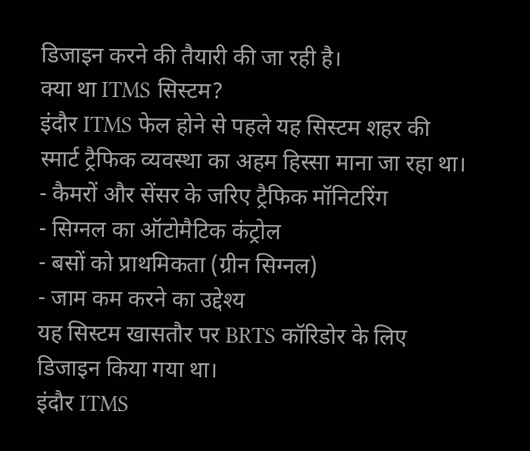डिजाइन करने की तैयारी की जा रही है।
क्या था ITMS सिस्टम?
इंदौर ITMS फेल होने से पहले यह सिस्टम शहर की स्मार्ट ट्रैफिक व्यवस्था का अहम हिस्सा माना जा रहा था।
- कैमरों और सेंसर के जरिए ट्रैफिक मॉनिटरिंग
- सिग्नल का ऑटोमैटिक कंट्रोल
- बसों को प्राथमिकता (ग्रीन सिग्नल)
- जाम कम करने का उद्देश्य
यह सिस्टम खासतौर पर BRTS कॉरिडोर के लिए डिजाइन किया गया था।
इंदौर ITMS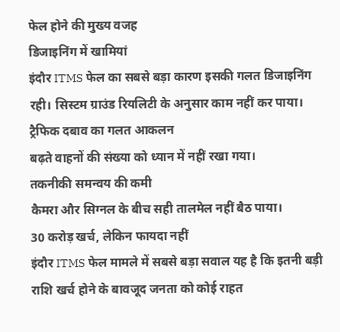फेल होने की मुख्य वजह
डिजाइनिंग में खामियां
इंदौर ITMS फेल का सबसे बड़ा कारण इसकी गलत डिजाइनिंग रही। सिस्टम ग्राउंड रियलिटी के अनुसार काम नहीं कर पाया।
ट्रैफिक दबाव का गलत आकलन
बढ़ते वाहनों की संख्या को ध्यान में नहीं रखा गया।
तकनीकी समन्वय की कमी
कैमरा और सिग्नल के बीच सही तालमेल नहीं बैठ पाया।
30 करोड़ खर्च, लेकिन फायदा नहीं
इंदौर ITMS फेल मामले में सबसे बड़ा सवाल यह है कि इतनी बड़ी राशि खर्च होने के बावजूद जनता को कोई राहत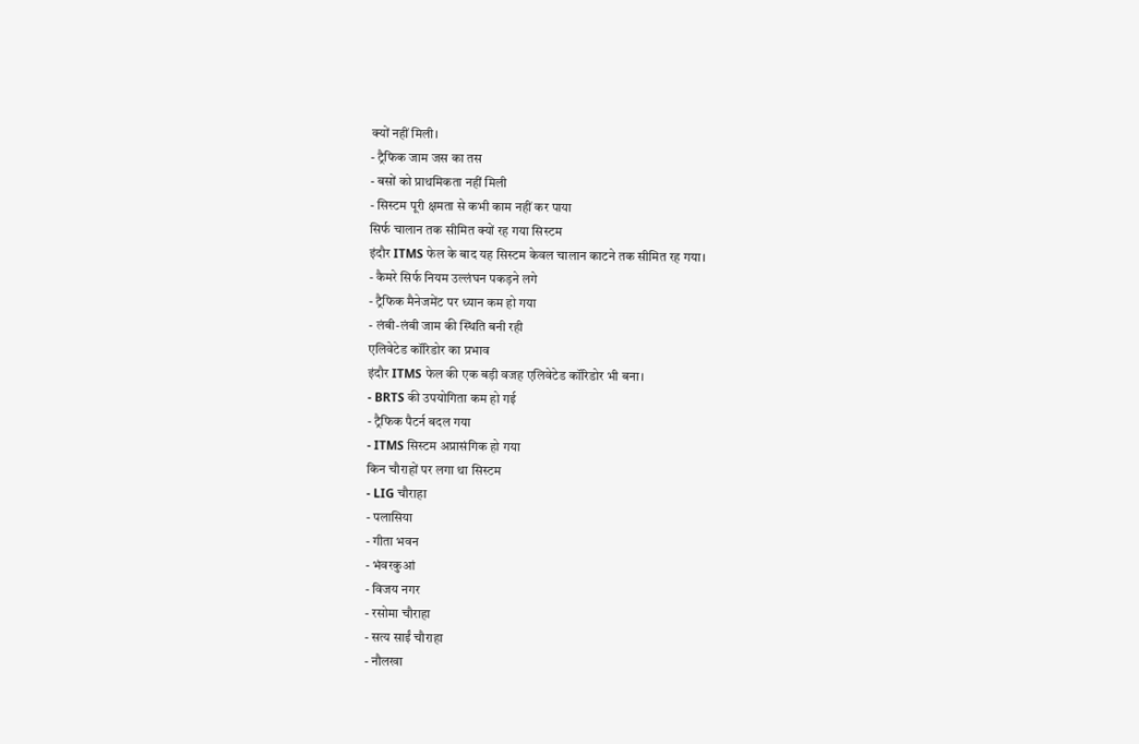क्यों नहीं मिली।
- ट्रैफिक जाम जस का तस
- बसों को प्राथमिकता नहीं मिली
- सिस्टम पूरी क्षमता से कभी काम नहीं कर पाया
सिर्फ चालान तक सीमित क्यों रह गया सिस्टम
इंदौर ITMS फेल के बाद यह सिस्टम केवल चालान काटने तक सीमित रह गया।
- कैमरे सिर्फ नियम उल्लंघन पकड़ने लगे
- ट्रैफिक मैनेजमेंट पर ध्यान कम हो गया
- लंबी-लंबी जाम की स्थिति बनी रही
एलिवेटेड कॉरिडोर का प्रभाव
इंदौर ITMS फेल की एक बड़ी वजह एलिवेटेड कॉरिडोर भी बना।
- BRTS की उपयोगिता कम हो गई
- ट्रैफिक पैटर्न बदल गया
- ITMS सिस्टम अप्रासंगिक हो गया
किन चौराहों पर लगा था सिस्टम
- LIG चौराहा
- पलासिया
- गीता भवन
- भंवरकुआं
- विजय नगर
- रसोमा चौराहा
- सत्य साईं चौराहा
- नौलखा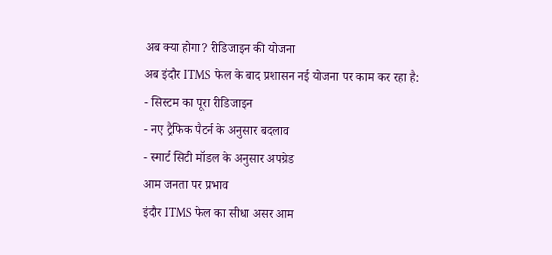अब क्या होगा? रीडिजाइन की योजना
अब इंदौर ITMS फेल के बाद प्रशासन नई योजना पर काम कर रहा है:
- सिस्टम का पूरा रीडिजाइन
- नए ट्रैफिक पैटर्न के अनुसार बदलाव
- स्मार्ट सिटी मॉडल के अनुसार अपग्रेड
आम जनता पर प्रभाव
इंदौर ITMS फेल का सीधा असर आम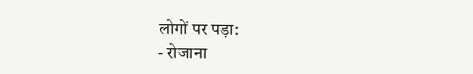लोगों पर पड़ा:
- रोजाना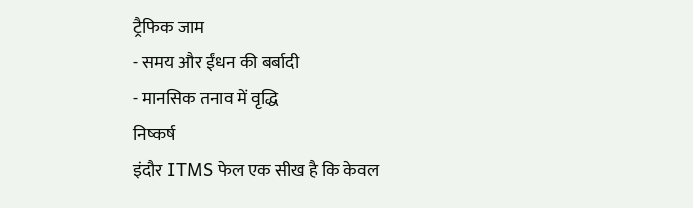ट्रैफिक जाम
- समय और ईंधन की बर्बादी
- मानसिक तनाव में वृद्धि
निष्कर्ष
इंदौर ITMS फेल एक सीख है कि केवल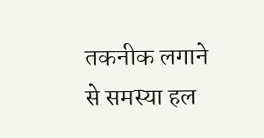तकनीक लगाने से समस्या हल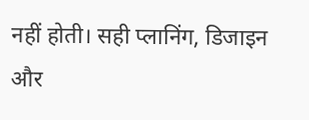नहीं होती। सही प्लानिंग, डिजाइन और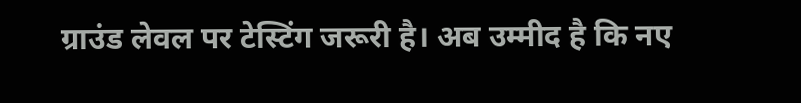ग्राउंड लेवल पर टेस्टिंग जरूरी है। अब उम्मीद है कि नए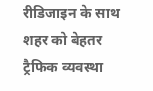रीडिजाइन के साथ शहर को बेहतर ट्रैफिक व्यवस्था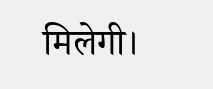मिलेगी।